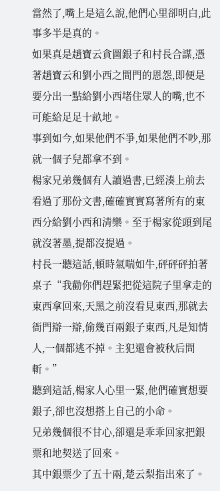當然了,嘴上是這么說,他們心里卻明白,此事多半是真的。
如果真是趙寶云貪圖銀子和村長合謀,憑著趙寶云和劉小西之間門的恩怨,即便是要分出一點給劉小西堵住眾人的嘴,也不可能給足足十畝地。
事到如今,如果他們不爭,如果他們不吵,那就一個子兒都拿不到。
楊家兄弟幾個有人讀過書,已經湊上前去看過了那份文書,確確實實寫著所有的東西分給劉小西和清樂。至于楊家從頭到尾就沒著墨,提都沒提過。
村長一聽這話,頓時氣喘如牛,砰砰砰拍著桌子“我勸你們趕緊把從這院子里拿走的東西拿回來,天黑之前沒看見東西,那就去衙門辯一辯,偷幾百兩銀子東西,凡是知情人,一個都逃不掉。主犯還會被秋后問斬。”
聽到這話,楊家人心里一緊,他們確實想要銀子,卻也沒想搭上自己的小命。
兄弟幾個很不甘心,卻還是乖乖回家把銀票和地契送了回來。
其中銀票少了五十兩,楚云梨指出來了。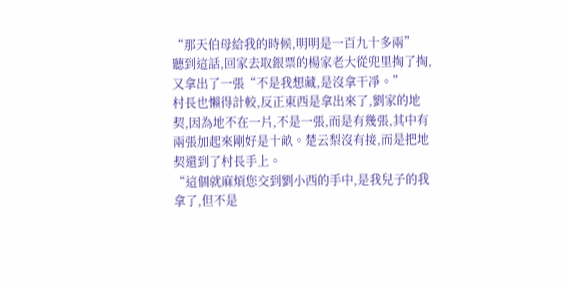“那天伯母給我的時候,明明是一百九十多兩”
聽到這話,回家去取銀票的楊家老大從兜里掏了掏,又拿出了一張“不是我想藏,是沒拿干凈。”
村長也懶得計較,反正東西是拿出來了,劉家的地契,因為地不在一片,不是一張,而是有幾張,其中有兩張加起來剛好是十畝。楚云梨沒有接,而是把地契還到了村長手上。
“這個就麻煩您交到劉小西的手中,是我兒子的我拿了,但不是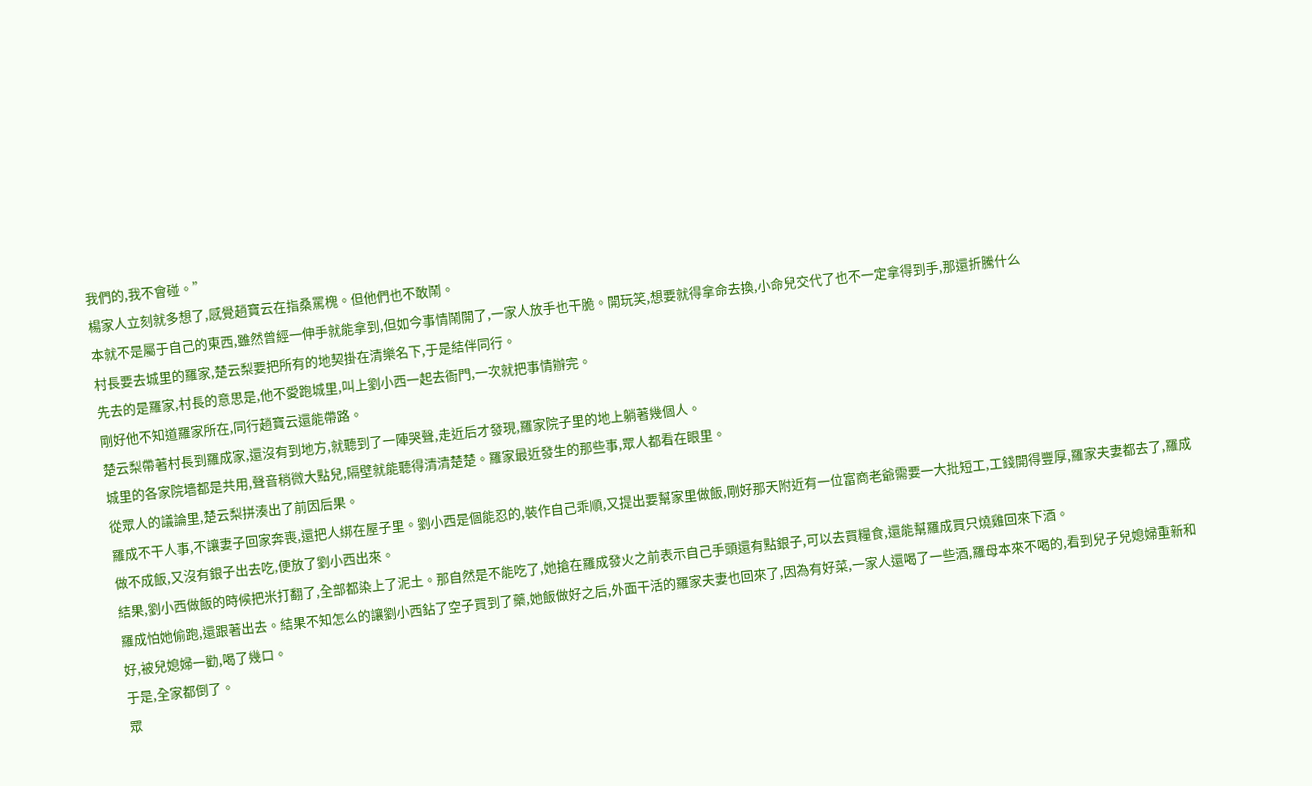我們的,我不會碰。”
楊家人立刻就多想了,感覺趙寶云在指桑罵槐。但他們也不敢鬧。
本就不是屬于自己的東西,雖然曾經一伸手就能拿到,但如今事情鬧開了,一家人放手也干脆。開玩笑,想要就得拿命去換,小命兒交代了也不一定拿得到手,那還折騰什么
村長要去城里的羅家,楚云梨要把所有的地契掛在清樂名下,于是結伴同行。
先去的是羅家,村長的意思是,他不愛跑城里,叫上劉小西一起去衙門,一次就把事情辦完。
剛好他不知道羅家所在,同行趙寶云還能帶路。
楚云梨帶著村長到羅成家,還沒有到地方,就聽到了一陣哭聲,走近后才發現,羅家院子里的地上躺著幾個人。
城里的各家院墻都是共用,聲音稍微大點兒,隔壁就能聽得清清楚楚。羅家最近發生的那些事,眾人都看在眼里。
從眾人的議論里,楚云梨拼湊出了前因后果。
羅成不干人事,不讓妻子回家奔喪,還把人綁在屋子里。劉小西是個能忍的,裝作自己乖順,又提出要幫家里做飯,剛好那天附近有一位富商老爺需要一大批短工,工錢開得豐厚,羅家夫妻都去了,羅成做不成飯,又沒有銀子出去吃,便放了劉小西出來。
結果,劉小西做飯的時候把米打翻了,全部都染上了泥土。那自然是不能吃了,她搶在羅成發火之前表示自己手頭還有點銀子,可以去買糧食,還能幫羅成買只燒雞回來下酒。
羅成怕她偷跑,還跟著出去。結果不知怎么的讓劉小西鉆了空子買到了藥,她飯做好之后,外面干活的羅家夫妻也回來了,因為有好菜,一家人還喝了一些酒,羅母本來不喝的,看到兒子兒媳婦重新和好,被兒媳婦一勸,喝了幾口。
于是,全家都倒了。
眾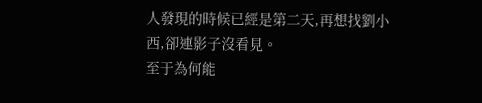人發現的時候已經是第二天,再想找劉小西,卻連影子沒看見。
至于為何能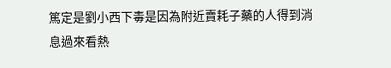篤定是劉小西下毒是因為附近賣耗子藥的人得到消息過來看熱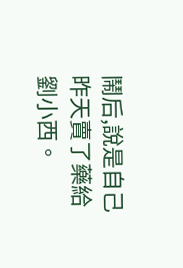鬧后,說是自己昨天賣了藥給劉小西。